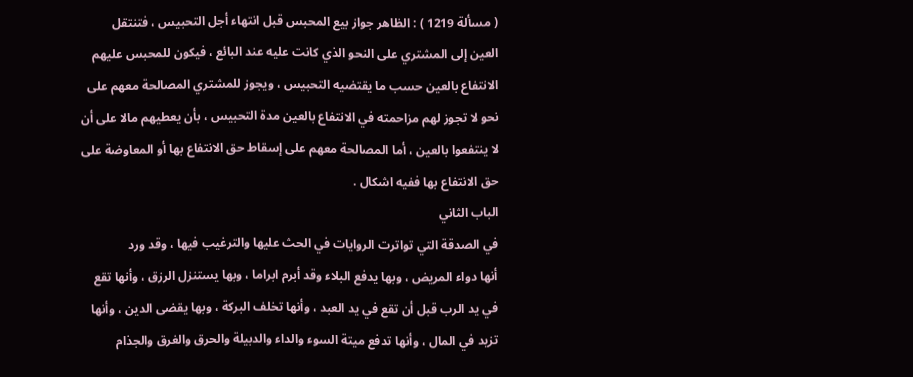( مسألة 1219 ) : الظاهر جواز بيع المحبس قبل انتهاء أجل التحبيس ، فتنتقل
العين إلى المشتري على النحو الذي كانت عليه عند البائع ، فيكون للمحبس عليهم
الانتفاع بالعين حسب ما يقتضيه التحبيس ، ويجوز للمشتري المصالحة معهم على
نحو لا تجوز لهم مزاحمته في الانتفاع بالعين مدة التحبيس ، بأن يعطيهم مالا على أن
لا ينتفعوا بالعين ، أما المصالحة معهم على إسقاط حق الانتفاع بها أو المعاوضة على
حق الانتفاع بها ففيه اشكال .
الباب الثاني
في الصدقة التي تواترت الروايات في الحث عليها والترغيب فيها ، وقد ورد
أنها دواء المريض ، وبها يدفع البلاء وقد أبرم ابراما ، وبها يستنزل الرزق ، وأنها تقع
في يد الرب قبل أن تقع في يد العبد ، وأنها تخلف البركة ، وبها يقضى الدين ، وأنها
تزيد في المال ، وأنها تدفع ميتة السوء والداء والدبيلة والحرق والغرق والجذام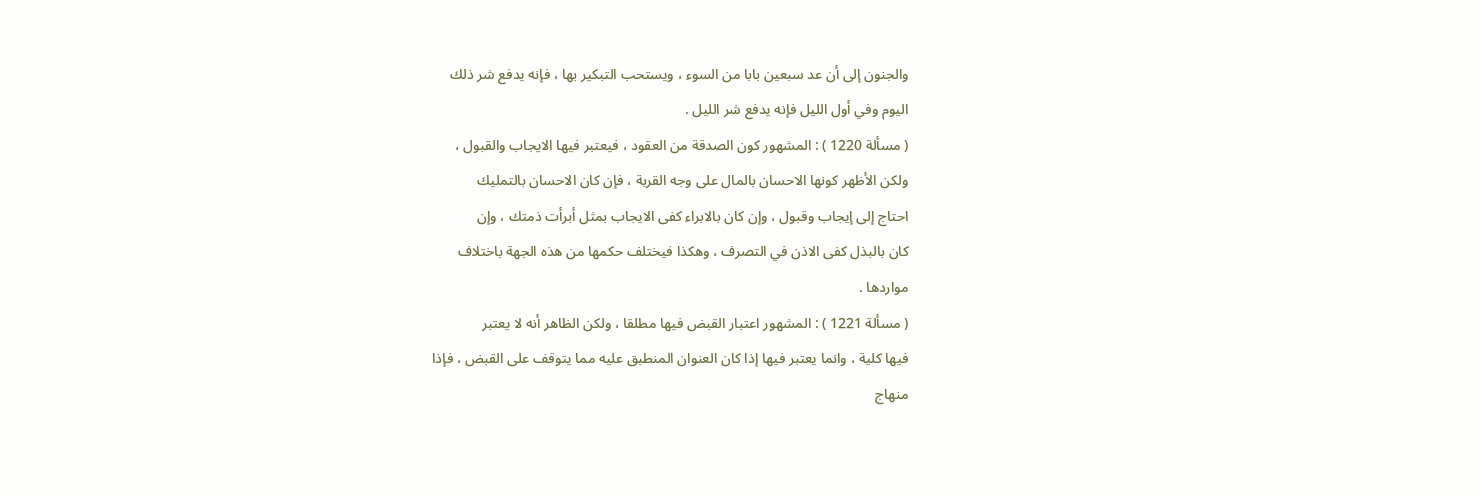والجنون إلى أن عد سبعين بابا من السوء ، ويستحب التبكير بها ، فإنه يدفع شر ذلك
اليوم وفي أول الليل فإنه يدفع شر الليل .
( مسألة 1220 ) : المشهور كون الصدقة من العقود ، فيعتبر فيها الايجاب والقبول ،
ولكن الأظهر كونها الاحسان بالمال على وجه القربة ، فإن كان الاحسان بالتمليك
احتاج إلى إيجاب وقبول ، وإن كان بالابراء كفى الايجاب بمثل أبرأت ذمتك ، وإن
كان بالبذل كفى الاذن في التصرف ، وهكذا فيختلف حكمها من هذه الجهة باختلاف
مواردها .
( مسألة 1221 ) : المشهور اعتبار القبض فيها مطلقا ، ولكن الظاهر أنه لا يعتبر
فيها كلية ، وانما يعتبر فيها إذا كان العنوان المنطبق عليه مما يتوقف على القبض ، فإذا
منهاج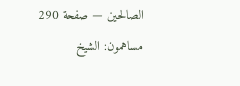الصالحين — صفحة 290
مساهمون: الشيخ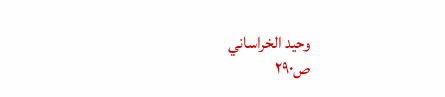وحيد الخراساني
ص٢٩٠